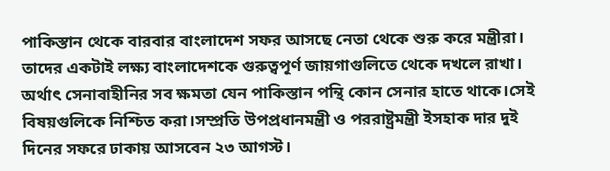পাকিস্তান থেকে বারবার বাংলাদেশ সফর আসছে নেতা থেকে শুরু করে মন্ত্রীরা। তাদের একটাই লক্ষ্য বাংলাদেশকে গুরুত্বপূর্ণ জায়গাগুলিতে থেকে দখলে রাখা। অর্থাৎ সেনাবাহীনির সব ক্ষমতা যেন পাকিস্তান পন্থি কোন সেনার হাতে থাকে।সেই বিষয়গুলিকে নিশ্চিত করা।সম্প্রতি উপপ্রধানমন্ত্রী ও পররাষ্ট্রমন্ত্রী ইসহাক দার দুই দিনের সফরে ঢাকায় আসবেন ২৩ আগস্ট।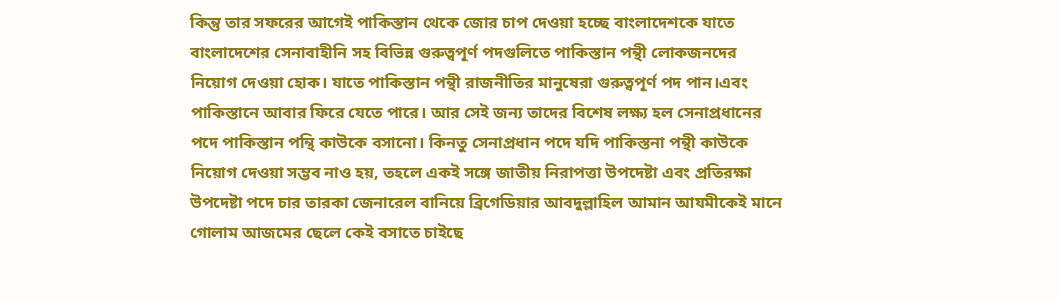কিন্তু তার সফরের আগেই পাকিস্তান থেকে জোর চাপ দেওয়া হচ্ছে বাংলাদেশকে যাতে বাংলাদেশের সেনাবাহীনি সহ বিভিন্ন গুরুত্বপূর্ণ পদগুলিতে পাকিস্তান পন্থী লোকজনদের নিয়োগ দেওয়া হোক। যাতে পাকিস্তান পন্থী রাজনীতির মানুষেরা গুরুত্বপূর্ণ পদ পান।এবং পাকিস্তানে আবার ফিরে যেতে পারে। আর সেই জন্য তাদের বিশেষ লক্ষ্য হল সেনাপ্রধানের পদে পাকিস্তান পন্থি কাউকে বসানো। কিনতু সেনাপ্রধান পদে যদি পাকিস্তনা পন্থী কাউকে নিয়োগ দেওয়া সম্ভব নাও হয়, তহলে একই সঙ্গে জাতীয় নিরাপত্তা উপদেষ্টা এবং প্রতিরক্ষা উপদেষ্টা পদে চার তারকা জেনারেল বানিয়ে ব্রিগেডিয়ার আবদুল্লাহিল আমান আযমীকেই মানে গোলাম আজমের ছেলে কেই বসাতে চাইছে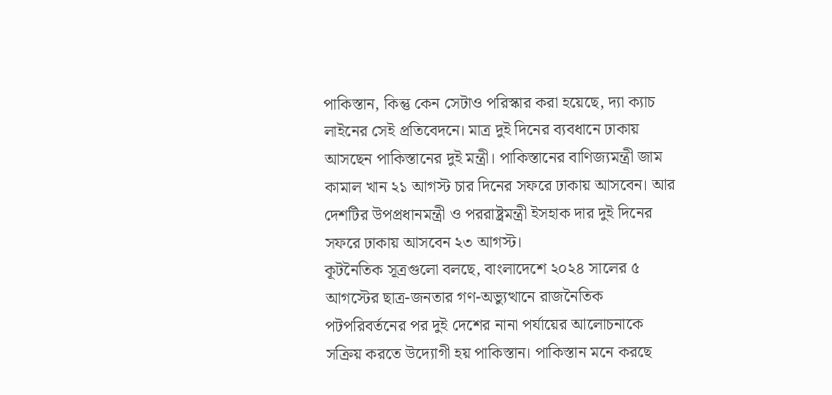পাকিস্তান, কিন্তু কেন সেটাও পরিস্কার করা হয়েছে, দ্যা ক্যাচ লাইনের সেই প্রতিবেদনে। মাত্র দুই দিনের ব্যবধানে ঢাকায় আসছেন পাকিস্তানের দুই মন্ত্রী। পাকিস্তানের বাণিজ্যমন্ত্রী জাম কামাল খান ২১ আগস্ট চার দিনের সফরে ঢাকায় আসবেন। আর দেশটির উপপ্রধানমন্ত্রী ও পররাষ্ট্রমন্ত্রী ইসহাক দার দুই দিনের সফরে ঢাকায় আসবেন ২৩ আগস্ট।
কূটনৈতিক সূত্রগুলো বলছে, বাংলাদেশে ২০২৪ সালের ৫ আগস্টের ছাত্র-জনতার গণ-অভ্যুত্থানে রাজনৈতিক পটপরিবর্তনের পর দুই দেশের নানা পর্যায়ের আলোচনাকে সক্রিয় করতে উদ্যোগী হয় পাকিস্তান। পাকিস্তান মনে করছে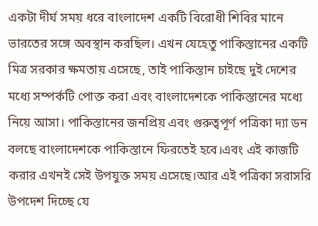একটা দীর্ঘ সময় ধরে বাংলাদেশ একটি বিরোধী শিবির মানে ভারতের সঙ্গে অবস্থান করছিল। এখন যেহেতু পাকিস্তানের একটি মিত্র সরকার ক্ষমতায় এসেছে, তাই পাকিস্তান চাইছে দুই দেশের মধ্যে সম্পর্কটি পোক্ত করা এবং বাংলাদেশকে পাকিস্তানের মধ্যে নিয়ে আসা। পাকিস্তানের জনপ্রিয় এবং গুরুত্বপূর্ণ পত্রিকা দ্যা ডন বলছে বাংলাদেশকে পাকিস্তানে ফিরতেই হবে।এবং এই কাজটি করার এখনই সেই উপযুক্ত সময় এসেছে।আর এই পত্রিকা সরাসরি উপদেশ দিচ্ছে যে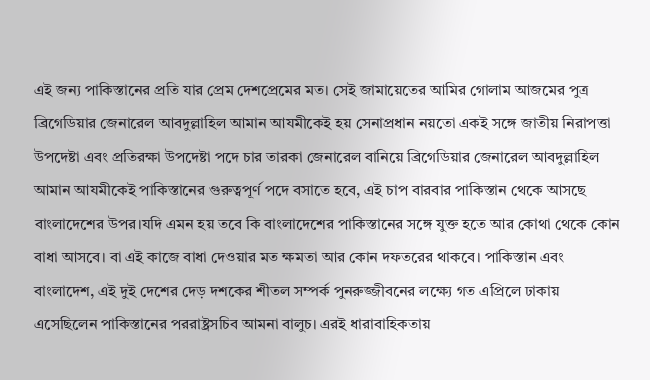এই জন্য পাকিস্তানের প্রতি যার প্রেম দেশপ্রেমের মত। সেই জামায়েতের আমির গোলাম আজমের পুত্র ব্রিগেডিয়ার জেনারেল আবদুল্লাহিল আমান আযমীকেই হয় সেনাপ্রধান নয়তো একই সঙ্গে জাতীয় নিরাপত্তা উপদেষ্টা এবং প্রতিরক্ষা উপদেষ্টা পদে চার তারকা জেনারেল বানিয়ে ব্রিগেডিয়ার জেনারেল আবদুল্লাহিল আমান আযমীকেই পাকিস্তানের গুরুত্বপূর্ণ পদে বসাতে হবে, এই চাপ বারবার পাকিস্তান থেকে আসছে বাংলাদেশের উপর।যদি এমন হয় তবে কি বাংলাদেশের পাকিস্তানের সঙ্গে যুক্ত হতে আর কোথা থেকে কোন বাধা আসবে। বা এই কাজে বাধা দেওয়ার মত ক্ষমতা আর কোন দফতরের থাকবে। পাকিস্তান এবং বাংলাদেশ, এই দুই দেশের দেড় দশকের শীতল সম্পর্ক পুনরুজ্জীবনের লক্ষ্যে গত এপ্রিলে ঢাকায় এসেছিলেন পাকিস্তানের পররাষ্ট্রসচিব আমনা বালুচ। এরই ধারাবাহিকতায়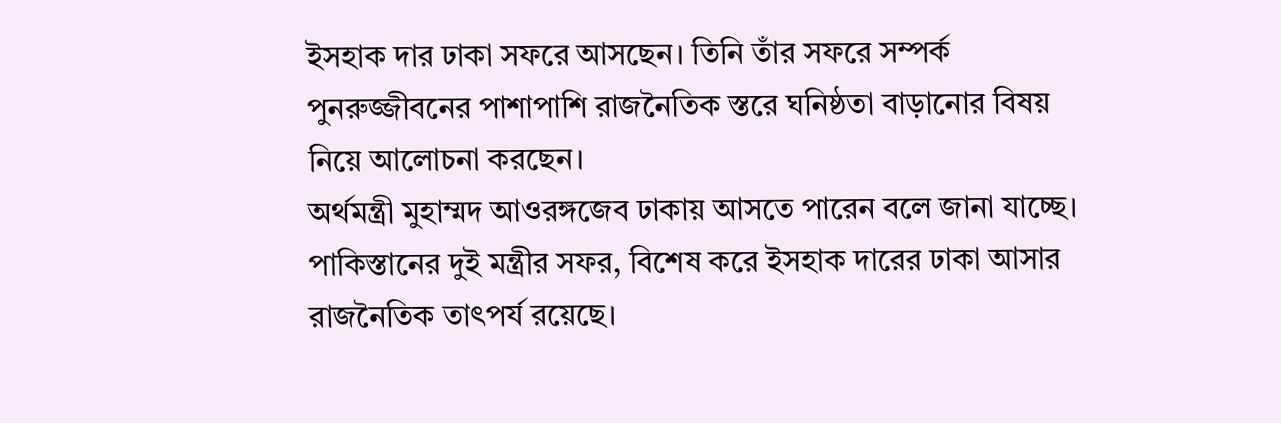ইসহাক দার ঢাকা সফরে আসছেন। তিনি তাঁর সফরে সম্পর্ক পুনরুজ্জীবনের পাশাপাশি রাজনৈতিক স্তরে ঘনিষ্ঠতা বাড়ানোর বিষয় নিয়ে আলোচনা করছেন।
অর্থমন্ত্রী মুহাম্মদ আওরঙ্গজেব ঢাকায় আসতে পারেন বলে জানা যাচ্ছে।
পাকিস্তানের দুই মন্ত্রীর সফর, বিশেষ করে ইসহাক দারের ঢাকা আসার রাজনৈতিক তাৎপর্য রয়েছে।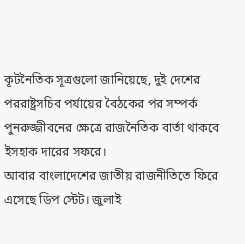কূটনৈতিক সূত্রগুলো জানিয়েছে, দুই দেশের পররাষ্ট্রসচিব পর্যায়ের বৈঠকের পর সম্পর্ক পুনরুজ্জীবনের ক্ষেত্রে রাজনৈতিক বার্তা থাকবে ইসহাক দারের সফরে।
আবার বাংলাদেশের জাতীয় রাজনীতিতে ফিরে এসেছে ডিপ স্টেট। জুলাই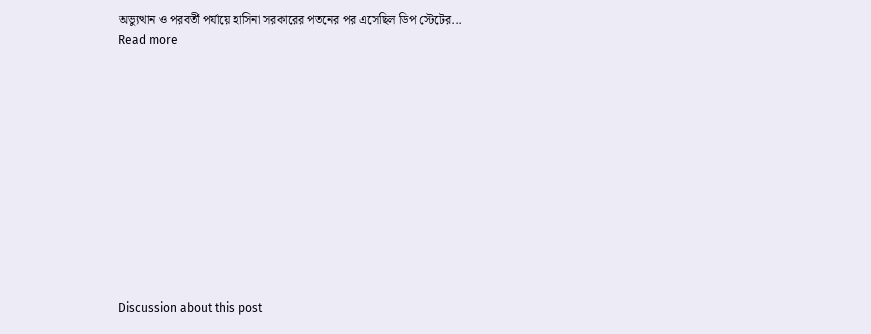অভ্যুত্থান ও পরবর্তী পর্যায়ে হাসিনা সরকারের পতনের পর এসেছিল ডিপ স্টেটের...
Read more












Discussion about this post